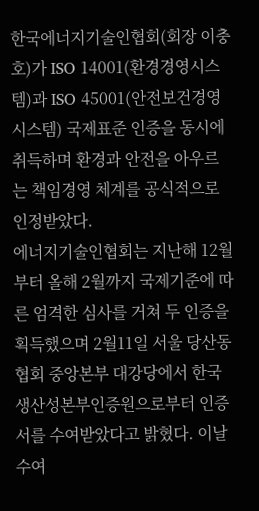한국에너지기술인협회(회장 이충호)가 ISO 14001(환경경영시스템)과 ISO 45001(안전보건경영시스템) 국제표준 인증을 동시에 취득하며 환경과 안전을 아우르는 책임경영 체계를 공식적으로 인정받았다.
에너지기술인협회는 지난해 12월부터 올해 2월까지 국제기준에 따른 엄격한 심사를 거쳐 두 인증을 획득했으며 2월11일 서울 당산동 협회 중앙본부 대강당에서 한국생산성본부인증원으로부터 인증서를 수여받았다고 밝혔다. 이날 수여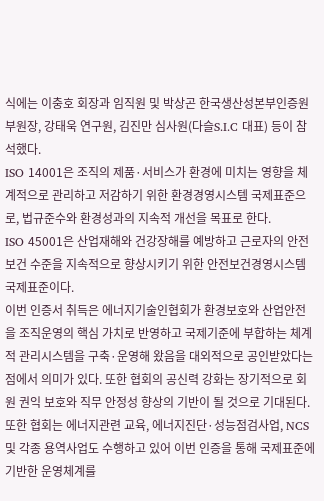식에는 이충호 회장과 임직원 및 박상곤 한국생산성본부인증원 부원장, 강태욱 연구원, 김진만 심사원(다슬S.I.C 대표) 등이 참석했다.
ISO 14001은 조직의 제품·서비스가 환경에 미치는 영향을 체계적으로 관리하고 저감하기 위한 환경경영시스템 국제표준으로, 법규준수와 환경성과의 지속적 개선을 목표로 한다.
ISO 45001은 산업재해와 건강장해를 예방하고 근로자의 안전보건 수준을 지속적으로 향상시키기 위한 안전보건경영시스템 국제표준이다.
이번 인증서 취득은 에너지기술인협회가 환경보호와 산업안전을 조직운영의 핵심 가치로 반영하고 국제기준에 부합하는 체계적 관리시스템을 구축·운영해 왔음을 대외적으로 공인받았다는 점에서 의미가 있다. 또한 협회의 공신력 강화는 장기적으로 회원 권익 보호와 직무 안정성 향상의 기반이 될 것으로 기대된다.
또한 협회는 에너지관련 교육, 에너지진단·성능점검사업, NCS 및 각종 용역사업도 수행하고 있어 이번 인증을 통해 국제표준에 기반한 운영체계를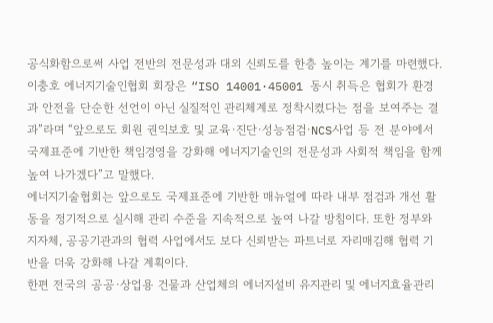공식화함으로써 사업 전반의 전문성과 대외 신뢰도를 한층 높이는 계기를 마련했다.
이충호 에너지기술인협회 회장은 “ISO 14001·45001 동시 취득은 협회가 환경과 안전을 단순한 선언이 아닌 실질적인 관리체계로 정착시켰다는 점을 보여주는 결과”라며 “앞으로도 회원 권익보호 및 교육·진단·성능점검·NCS사업 등 전 분야에서 국제표준에 기반한 책임경영을 강화해 에너지기술인의 전문성과 사회적 책임을 함께 높여 나가겠다”고 말했다.
에너지기술협회는 앞으로도 국제표준에 기반한 매뉴얼에 따라 내부 점검과 개선 활동을 정기적으로 실시해 관리 수준을 지속적으로 높여 나갈 방침이다. 또한 정부와 지자체, 공공기관과의 협력 사업에서도 보다 신뢰받는 파트너로 자리매김해 협력 기반을 더욱 강화해 나갈 계획이다.
한편 전국의 공공·상업용 건물과 산업체의 에너지설비 유지관리 및 에너지효율관리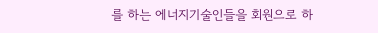를 하는 에너지기술인들을 회원으로 하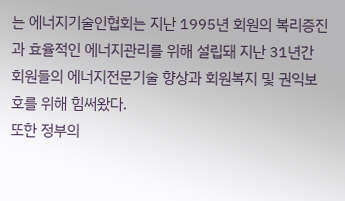는 에너지기술인협회는 지난 1995년 회원의 복리증진과 효율적인 에너지관리를 위해 설립돼 지난 31년간 회원들의 에너지전문기술 향상과 회원복지 및 권익보호를 위해 힘써왔다.
또한 정부의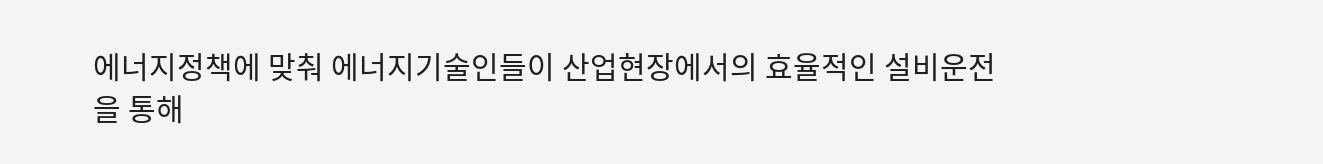에너지정책에 맞춰 에너지기술인들이 산업현장에서의 효율적인 설비운전을 통해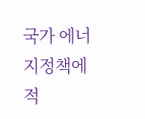국가 에너지정책에 적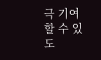극 기여할 수 있도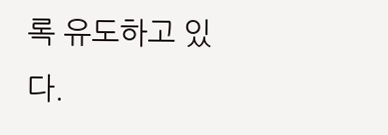록 유도하고 있다.